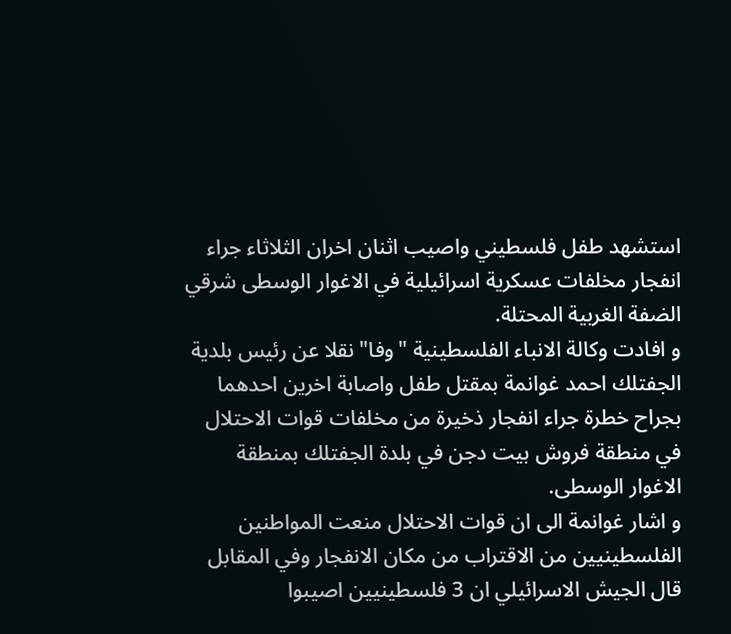استشهد طفل فلسطيني واصيب اثنان اخران الثلاثاء جراء انفجار مخلفات عسكرية اسرائيلية في الاغوار الوسطى شرقي الضفة الغربية المحتلة.
و افادت وكالة الانباء الفلسطينية "وفا" نقلا عن رئيس بلدية الجفتلك احمد غوانمة بمقتل طفل واصابة اخرين احدهما بجراح خطرة جراء انفجار ذخيرة من مخلفات قوات الاحتلال في منطقة فروش بيت دجن في بلدة الجفتلك بمنطقة الاغوار الوسطى.
و اشار غوانمة الى ان قوات الاحتلال منعت المواطنين الفلسطينيين من الاقتراب من مكان الانفجار وفي المقابل قال الجيش الاسرائيلي ان 3 فلسطينيين اصيبوا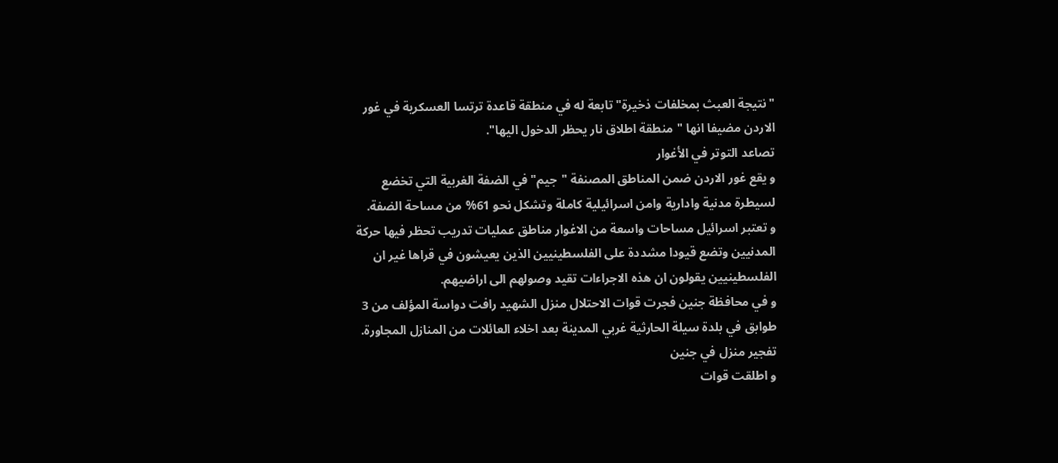"نتيجة العبث بمخلفات ذخيرة" تابعة له في منطقة قاعدة ترتسا العسكرية في غور الاردن مضيفا انها "منطقة اطلاق نار يحظر الدخول اليها".
تصاعد التوتر في الأغوار
و يقع غور الاردن ضمن المناطق المصنفة "جيم" في الضفة الغربية التي تخضع لسيطرة مدنية وادارية وامن اسرائيلية كاملة وتشكل نحو 61% من مساحة الضفة.
و تعتبر اسرائيل مساحات واسعة من الاغوار مناطق عمليات تدريب تحظر فيها حركة المدنيين وتضع قيودا مشددة على الفلسطينيين الذين يعيشون في قراها غير ان الفلسطينيين يقولون ان هذه الاجراءات تقيد وصولهم الى اراضيهم.
و في محافظة جنين فجرت قوات الاحتلال منزل الشهيد رافت دواسة المؤلف من 3 طوابق في بلدة سيلة الحارثية غربي المدينة بعد اخلاء العائلات من المنازل المجاورة.
تفجير منزل في جنين
و اطلقت قوات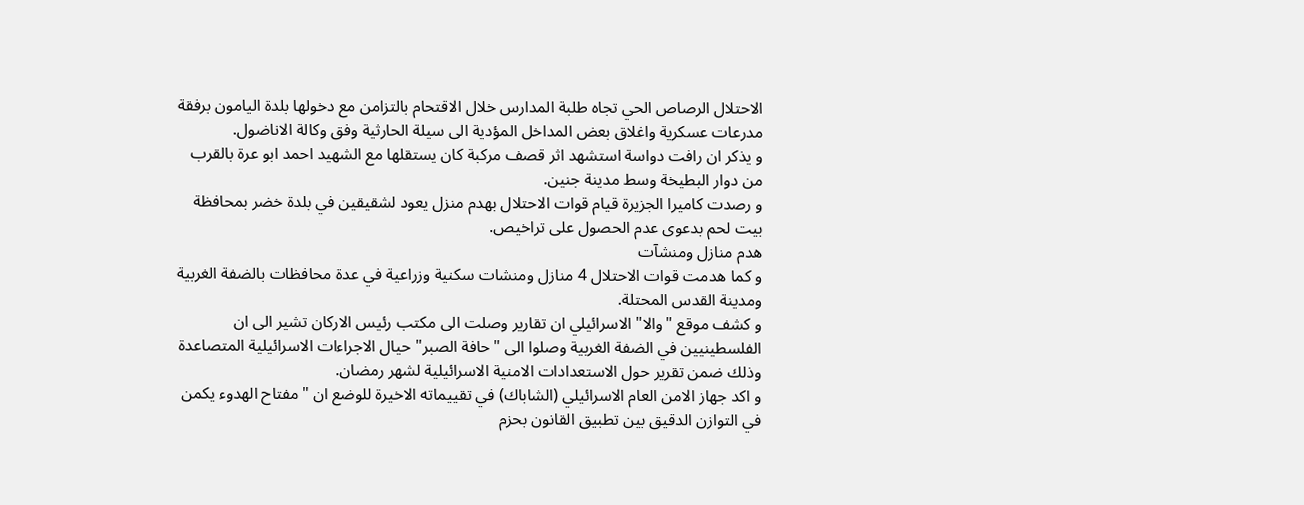الاحتلال الرصاص الحي تجاه طلبة المدارس خلال الاقتحام بالتزامن مع دخولها بلدة اليامون برفقة مدرعات عسكرية واغلاق بعض المداخل المؤدية الى سيلة الحارثية وفق وكالة الاناضول.
و يذكر ان رافت دواسة استشهد اثر قصف مركبة كان يستقلها مع الشهيد احمد ابو عرة بالقرب من دوار البطيخة وسط مدينة جنين.
و رصدت كاميرا الجزيرة قيام قوات الاحتلال بهدم منزل يعود لشقيقين في بلدة خضر بمحافظة بيت لحم بدعوى عدم الحصول على تراخيص.
هدم منازل ومنشآت
و كما هدمت قوات الاحتلال 4 منازل ومنشات سكنية وزراعية في عدة محافظات بالضفة الغربية ومدينة القدس المحتلة.
و كشف موقع "والا" الاسرائيلي ان تقارير وصلت الى مكتب رئيس الاركان تشير الى ان الفلسطينيين في الضفة الغربية وصلوا الى "حافة الصبر" حيال الاجراءات الاسرائيلية المتصاعدة وذلك ضمن تقرير حول الاستعدادات الامنية الاسرائيلية لشهر رمضان.
و اكد جهاز الامن العام الاسرائيلي (الشاباك) في تقييماته الاخيرة للوضع ان "مفتاح الهدوء يكمن في التوازن الدقيق بين تطبيق القانون بحزم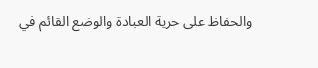والحفاظ على حرية العبادة والوضع القائم في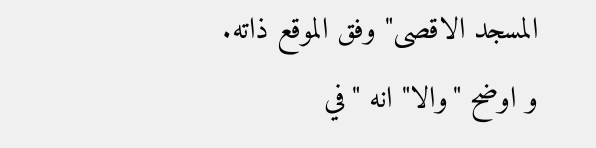المسجد الاقصى" وفق الموقع ذاته.
و اوضح "والا" انه "في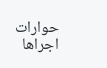حوارات اجراها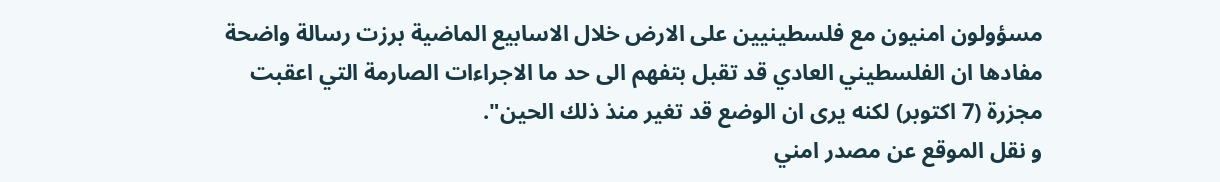مسؤولون امنيون مع فلسطينيين على الارض خلال الاسابيع الماضية برزت رسالة واضحة مفادها ان الفلسطيني العادي قد تقبل بتفهم الى حد ما الاجراءات الصارمة التي اعقبت مجزرة (7 اكتوبر) لكنه يرى ان الوضع قد تغير منذ ذلك الحين".
و نقل الموقع عن مصدر امني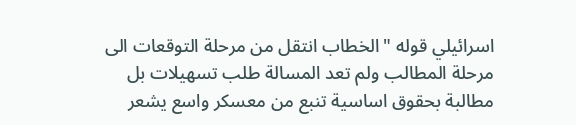اسرائيلي قوله "الخطاب انتقل من مرحلة التوقعات الى مرحلة المطالب ولم تعد المسالة طلب تسهيلات بل مطالبة بحقوق اساسية تنبع من معسكر واسع يشعر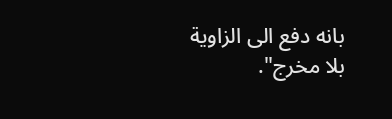بانه دفع الى الزاوية بلا مخرج".